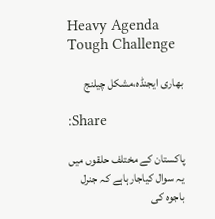Heavy Agenda Tough Challenge

بھاری ایجنڈہ،مشکل چیلنج

:Share

پاکستان کے مختلف حلقوں میں یہ سوال کیاجارہاہے کہ جنرل باجوہ کی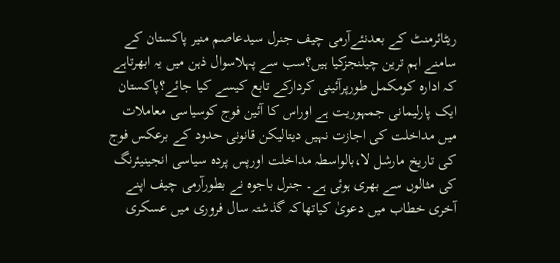ریٹائرمنٹ کے بعدنئےآرمی چیف جنرل سیدعاصم منیر پاکستان کے سامنے اہم ترین چیلنجزکیا ہیں؟سب سے پہلاسوال ذہن میں یہ ابھرتاہے کہ ادارہ کومکمل طورپرآئینی کردارکے تابع کیسے کیا جائے؟پاکستان ایک پارلیمانی جمہوریت ہے اوراس کا آئین فوج کوسیاسی معاملات میں مداخلت کی اجازت نہیں دیتالیکن قانونی حدود کے برعکس فوج کی تاریخ مارشل لا،بالواسطہ مداخلت اورپس پردہ سیاسی انجینیئرنگ کی مثالوں سے بھری ہوئی ہے۔ جنرل باجوہ نے بطورآرمی چیف اپنے آخری خطاب میں دعویٰ کیاتھاکہ گذشتہ سال فروری میں عسکری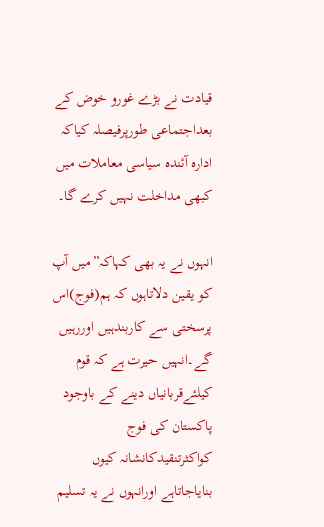قیادت نے بڑے غورو خوض کے بعداجتماعی طورپرفیصلہ کیاکہ ادارہ آئندہ سیاسی معاملات میں کبھی مداخلت نہیں کرے گا۔

انہوں نے یہ بھی کہاکہ”میں آپ کو یقین دلاتاہوں کہ ہم(فوج)اس پرسختی سے کاربندہیں اوررہیں گے۔انہیں حیرت ہے کہ قوم کیلئےقربانیاں دینے کے باوجود پاکستان کی فوج کواکثرتنقیدکانشانہ کیوں بنایاجاتاہے اورانہوں نے یہ تسلیم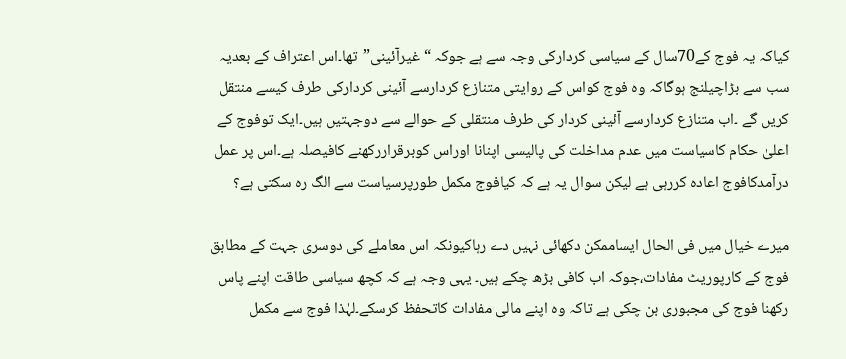کیاکہ یہ فوج کے70سال کے سیاسی کردارکی وجہ سے ہے جوکہ “غیرآئینی”تھا۔اس اعتراف کے بعدیہ سب سے بڑاچیلنج ہوگاکہ وہ فوج کواس کے روایتی متنازع کردارسے آئینی کردارکی طرف کیسے منتقل کریں گے ۔اب متنازع کردارسے آئینی کردار کی طرف منتقلی کے حوالے سے دوجہتیں ہیں۔ایک توفوج کے اعلیٰ حکام کاسیاست میں عدم مداخلت کی پالیسی اپنانا اوراس کوبرقراررکھنے کافیصلہ ہے۔اس پر عمل درآمدکافوج اعادہ کررہی ہے لیکن سوال یہ ہے کہ کیافوج مکمل طورپرسیاست سے الگ رہ سکتی ہے؟

میرے خیال میں فی الحال ایساممکن دکھائی نہیں دے رہاکیونکہ اس معاملے کی دوسری جہت کے مطابق فوج کے کارپوریٹ مفادات،جوکہ اب کافی بڑھ چکے ہیں۔ یہی وجہ ہے کہ کچھ سیاسی طاقت اپنے پاس رکھنا فوج کی مجبوری بن چکی ہے تاکہ وہ اپنے مالی مفادات کاتحفظ کرسکے۔لہٰذا فوج سے مکمل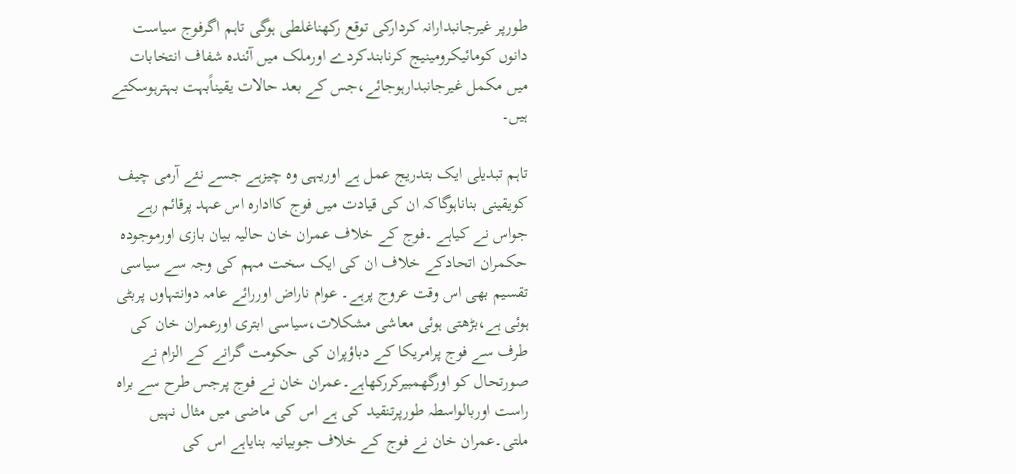طورپر غیرجانبدارانہ کردارکی توقع رکھناغلطی ہوگی تاہم اگرفوج سیاست دانوں کومائیکرومینیج کرنابندکردے اورملک میں آئندہ شفاف انتخابات میں مکمل غیرجانبدارہوجائے،جس کے بعد حالات یقیناًبہت بہترہوسکتے ہیں۔

تاہم تبدیلی ایک بتدریج عمل ہے اوریہی وہ چیزہے جسے نئے آرمی چیف کویقینی بناناہوگاکہ ان کی قیادت میں فوج کاادارہ اس عہد پرقائم رہے جواس نے کیاہے ۔فوج کے خلاف عمران خان حالیہ بیان بازی اورموجودہ حکمران اتحادکے خلاف ان کی ایک سخت مہم کی وجہ سے سیاسی تقسیم بھی اس وقت عروج پرہے۔ عوام ناراض اوررائے عامہ دوانتہاوں پربٹی ہوئی ہے،بڑھتی ہوئی معاشی مشکلات،سیاسی ابتری اورعمران خان کی طرف سے فوج پرامریکا کے دباؤپران کی حکومت گرانے کے الزام نے صورتحال کو اورگھمبیرکررکھاہے۔عمران خان نے فوج پرجس طرح سے براہ راست اوربالواسطہ طورپرتنقید کی ہے اس کی ماضی میں مثال نہیں ملتی۔عمران خان نے فوج کے خلاف جوبیانیہ بنایاہے اس کی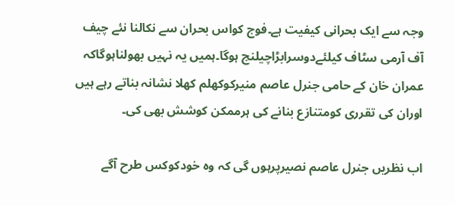وجہ سے ایک بحرانی کیفیت ہے۔فوج کواس بحران سے نکالنا نئے چیف آف آرمی سٹاف کیلئےدوسرابڑاچیلنج ہوگا۔ہمیں یہ نہیں بھولناہوگاکہ عمران خان کے حامی جنرل عاصم منیرکوکھلم کھلا نشانہ بناتے رہے ہیں اوران کی تقرری کومتنازع بنانے کی ہرممکن کوشش بھی کی۔

اب نظریں جنرل عاصم نصیرپرہوں گی کہ وہ خودکوکس طرح آگے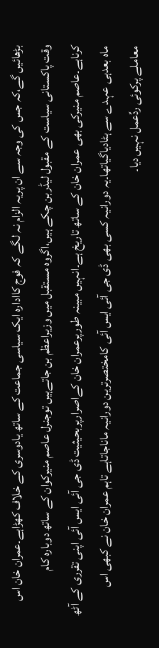بڑھائیں گے،کہ جس کی وجہ سے ان پریہ الزام نہ لگے کہ فوج کاادارہ ایک سیاسی جماعت کے ساتھ یادوسری کے خلاف کھڑاہے۔عمران خان اس وقت پاکستانی سیاست کے مقبول لیڈربن چکے ہیں،اگروہ مستقبل میں وزیراعظم بن جاتےہیں توجنرل عاصم منیرکوان کے ساتھ دوبارہ کام کرناہے۔عاصم منیرکی بھی عمران خان کے ساتھ تاریخ ہے۔انہیں مبینہ طورپرعمران خان کےاصرارپربحیثیت ڈی جی آئی ایس آئی اپنی تقرری کے آٹھ ماہ بعدہی عہدے سے ہٹادیاگیاتھا۔یہ دورانیہ کسی بھی ڈی جی آئی ایس آئی کامختصرترین دورانیہ ماناجاتاہے تاہم عمران خان نے کبھی اس معاملے پرکوئی ردِّعمل نہیں دیا۔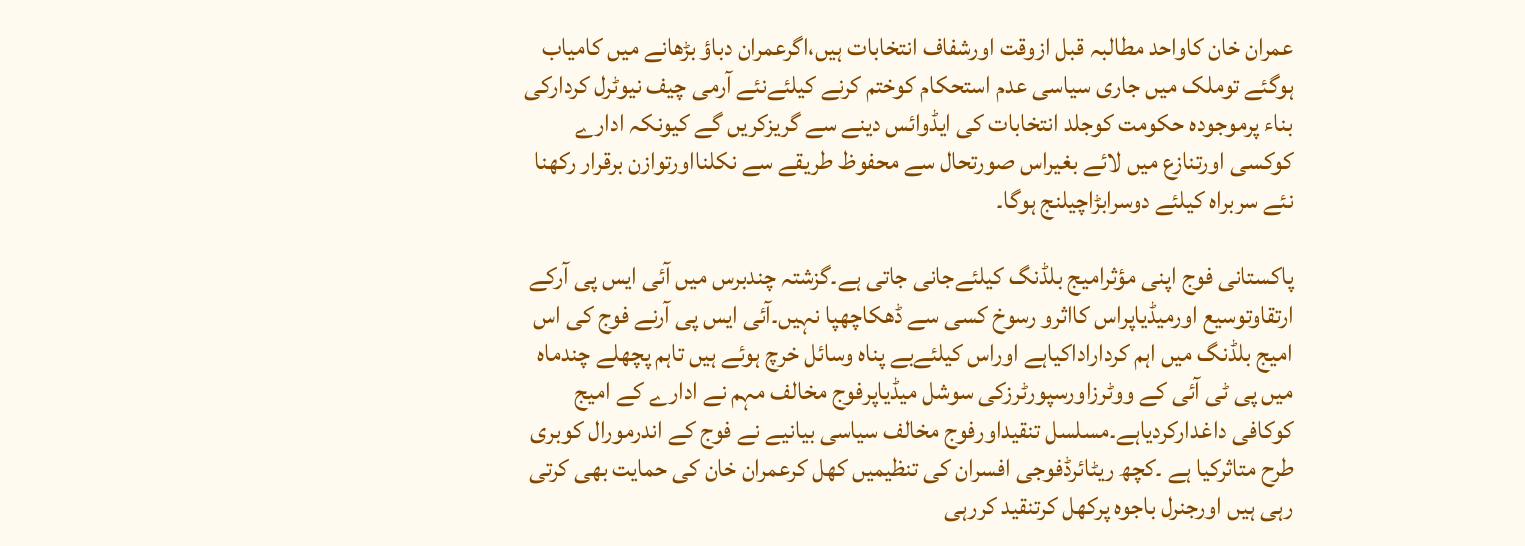عمران خان کاواحد مطالبہ قبل ازوقت اورشفاف انتخابات ہیں،اگرعمران دباؤ بڑھانے میں کامیاب ہوگئے توملک میں جاری سیاسی عدم استحکام کوختم کرنے کیلئےنئے آرمی چیف نیوٹرل کردارکی بناء پرموجودہ حکومت کوجلد انتخابات کی ایڈوائس دینے سے گریزکریں گے کیونکہ ادارے کوکسی اورتنازع میں لائے بغیراس صورتحال سے محفوظ طریقے سے نکلنااورتوازن برقرار رکھنا نئے سربراہ کیلئے دوسرابڑاچیلنج ہوگا۔

پاکستانی فوج اپنی مؤثرامیج بلڈنگ کیلئےجانی جاتی ہے۔گزشتہ چندبرس میں آئی ایس پی آرکے ارتقاوتوسیع اورمیڈیاپراس کااثرو رسوخ کسی سے ڈھکاچھپا نہیں۔آئی ایس پی آرنے فوج کی اس امیج بلڈنگ میں اہم کرداراداکیاہے اوراس کیلئےبے پناہ وسائل خرچ ہوئے ہیں تاہم پچھلے چندماہ میں پی ٹی آئی کے ووٹرزاورسپورٹرزکی سوشل میڈیاپرفوج مخالف مہم نے ادارے کے امیج کوکافی داغدارکردیاہے۔مسلسل تنقیداورفوج مخالف سیاسی بیانیے نے فوج کے اندرمورال کوبری طرح متاثرکیا ہے ۔کچھ ریٹائرڈفوجی افسران کی تنظیمیں کھل کرعمران خان کی حمایت بھی کرتی رہی ہیں اورجنرل باجوہ پرکھل کرتنقید کررہی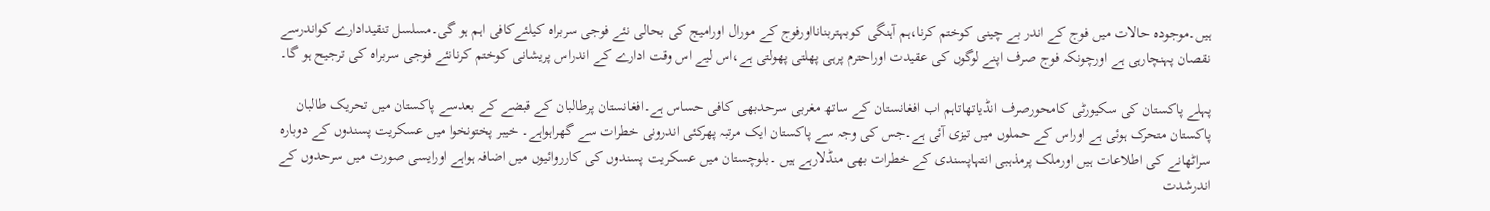ہیں۔موجودہ حالات میں فوج کے اندر بے چینی کوختم کرنا،ہم آہنگی کوبہتربنانااورفوج کے مورال اورامیج کی بحالی نئے فوجی سربراہ کیلئےکافی اہم ہو گی۔مسلسل تنقیدادارے کواندرسے نقصان پہنچارہی ہے اورچونکہ فوج صرف اپنے لوگوں کی عقیدت اوراحترم پرہی پھلتی پھولتی ہے،اس لیے اس وقت ادارے کے اندراس پریشانی کوختم کرنانئے فوجی سربراہ کی ترجیح ہو گا۔

پہلے پاکستان کی سکیورٹی کامحورصرف انڈیاتھاتاہم اب افغانستان کے ساتھ مغربی سرحدبھی کافی حساس ہے۔افغانستان پرطالبان کے قبضے کے بعدسے پاکستان میں تحریک طالبان پاکستان متحرک ہوئی ہے اوراس کے حملوں میں تیزی آئی ہے۔جس کی وجہ سے پاکستان ایک مرتبہ پھرکئی اندرونی خطرات سے گھراہواہے۔ خیبر پختونخوا میں عسکریت پسندوں کے دوبارہ سراٹھانے کی اطلاعات ہیں اورملک پرمذہبی انتہاپسندی کے خطرات بھی منڈلارہے ہیں ۔بلوچستان میں عسکریت پسندوں کی کارروائیوں میں اضافہ ہواہے اورایسی صورت میں سرحدوں کے اندرشدت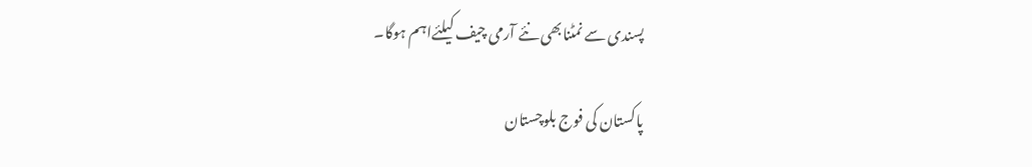پسندی سے نمٹنابھی نئے آرمی چیف کیلئےاہم ہوگا۔

پاکستان کی فوج بلوچستان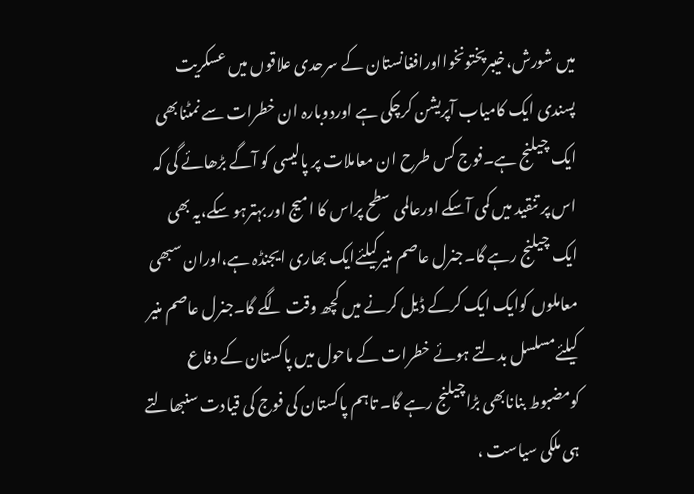میں شورش،خیبرپختونخوااورافغانستان کے سرحدی علاقوں میں عسکریت پسندی ایک کامیاب آپریشن کرچکی ہے اوردوبارہ ان خطرات سے نمٹنابھی ایک چیلنج ہے۔فوج کس طرح ان معاملات پر پالیسی کو آگے بڑھائے گی کہ اس پر تنقید میں کمی آسکے اورعالمی سطح پراس کا امیج اور بہترہو سکے،یہ بھی ایک چیلنج رہے گا۔جنرل عاصم منیرکیلئےایک بھاری ایجنڈہ ہے،اوران سبھی معاملوں کوایک ایک کرکے ڈیل کرنے میں کچھ وقت لگے گا۔جنرل عاصم منیر کیلئےمسلسل بدلتے ہوئے خطرات کے ماحول میں پاکستان کے دفاع کومضبوط بنانابھی بڑاچیلنج رہے گا۔ تاہم پاکستان کی فوج کی قیادت سنبھالتے ہی ملکی سیاست ،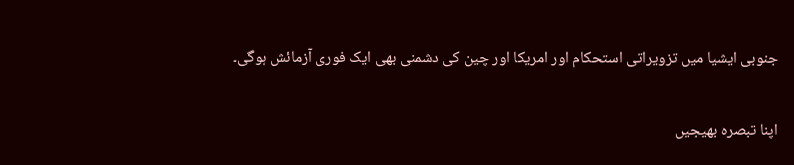جنوبی ایشیا میں تزویراتی استحکام اور امریکا اور چین کی دشمنی بھی ایک فوری آزمائش ہوگی۔

اپنا تبصرہ بھیجیں